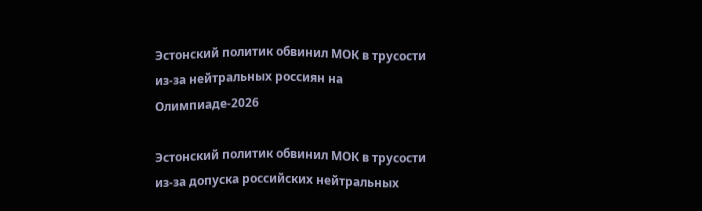Эстонский политик обвинил МОК в трусости из‑за нейтральных россиян на Олимпиаде‑2026

Эстонский политик обвинил МОК в трусости из‑за допуска российских нейтральных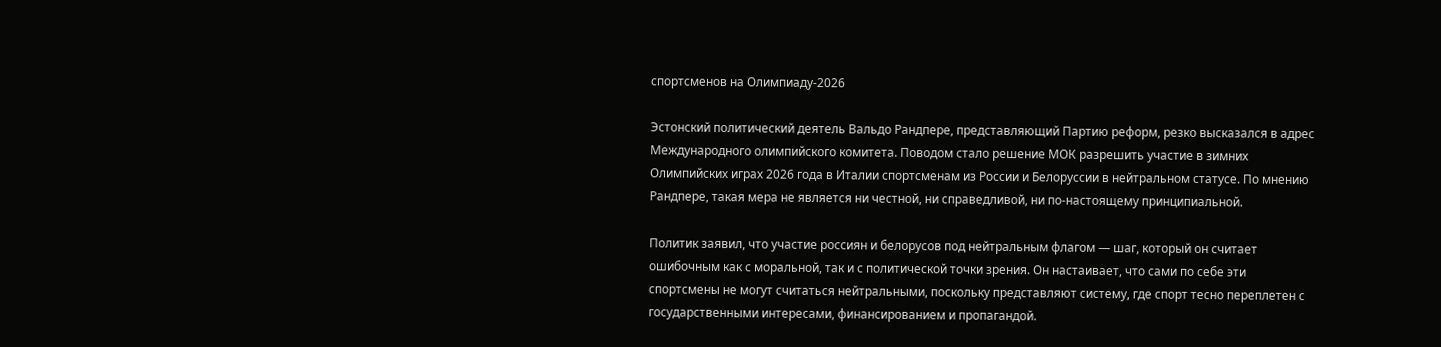спортсменов на Олимпиаду‑2026

Эстонский политический деятель Вальдо Рандпере, представляющий Партию реформ, резко высказался в адрес Международного олимпийского комитета. Поводом стало решение МОК разрешить участие в зимних Олимпийских играх 2026 года в Италии спортсменам из России и Белоруссии в нейтральном статусе. По мнению Рандпере, такая мера не является ни честной, ни справедливой, ни по‑настоящему принципиальной.

Политик заявил, что участие россиян и белорусов под нейтральным флагом — шаг, который он считает ошибочным как с моральной, так и с политической точки зрения. Он настаивает, что сами по себе эти спортсмены не могут считаться нейтральными, поскольку представляют систему, где спорт тесно переплетен с государственными интересами, финансированием и пропагандой.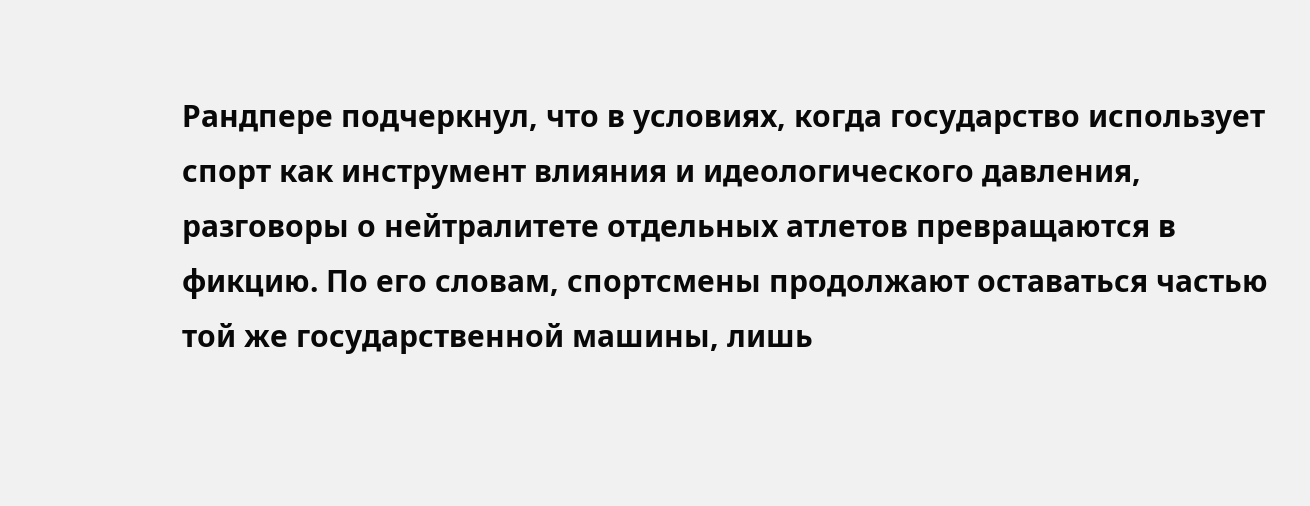Рандпере подчеркнул, что в условиях, когда государство использует спорт как инструмент влияния и идеологического давления, разговоры о нейтралитете отдельных атлетов превращаются в фикцию. По его словам, спортсмены продолжают оставаться частью той же государственной машины, лишь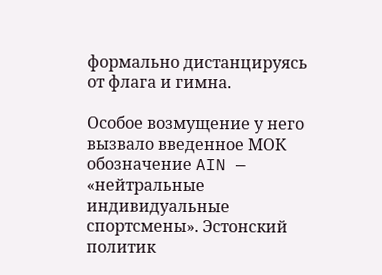формально дистанцируясь от флага и гимна.

Особое возмущение у него вызвало введенное МОК обозначение AIN — «нейтральные индивидуальные спортсмены». Эстонский политик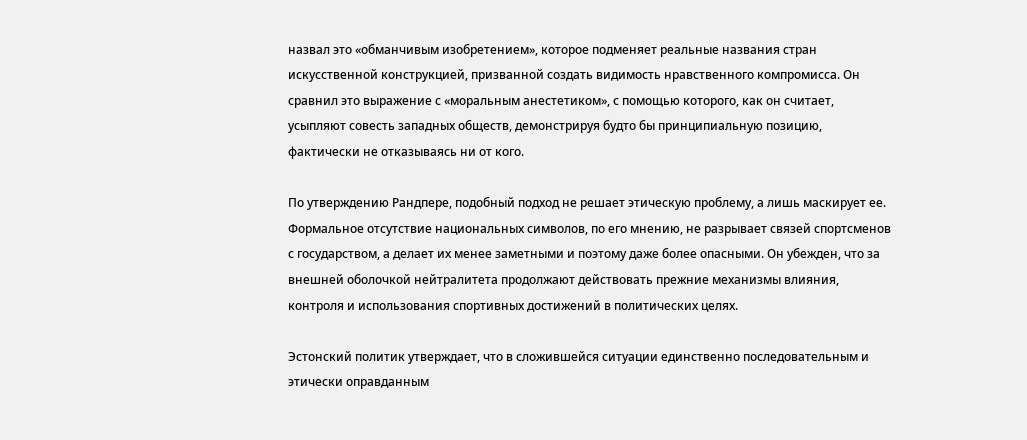назвал это «обманчивым изобретением», которое подменяет реальные названия стран искусственной конструкцией, призванной создать видимость нравственного компромисса. Он сравнил это выражение с «моральным анестетиком», с помощью которого, как он считает, усыпляют совесть западных обществ, демонстрируя будто бы принципиальную позицию, фактически не отказываясь ни от кого.

По утверждению Рандпере, подобный подход не решает этическую проблему, а лишь маскирует ее. Формальное отсутствие национальных символов, по его мнению, не разрывает связей спортсменов с государством, а делает их менее заметными и поэтому даже более опасными. Он убежден, что за внешней оболочкой нейтралитета продолжают действовать прежние механизмы влияния, контроля и использования спортивных достижений в политических целях.

Эстонский политик утверждает, что в сложившейся ситуации единственно последовательным и этически оправданным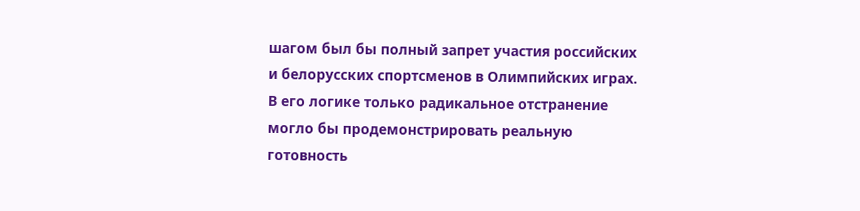шагом был бы полный запрет участия российских и белорусских спортсменов в Олимпийских играх. В его логике только радикальное отстранение могло бы продемонстрировать реальную готовность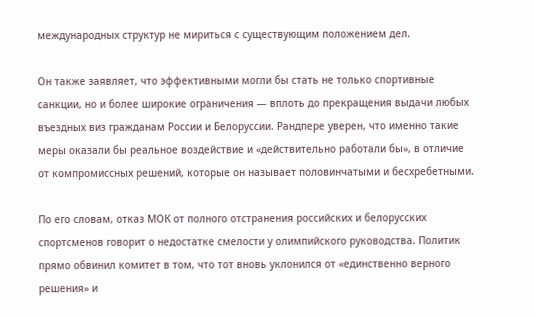международных структур не мириться с существующим положением дел.

Он также заявляет, что эффективными могли бы стать не только спортивные санкции, но и более широкие ограничения — вплоть до прекращения выдачи любых въездных виз гражданам России и Белоруссии. Рандпере уверен, что именно такие меры оказали бы реальное воздействие и «действительно работали бы», в отличие от компромиссных решений, которые он называет половинчатыми и бесхребетными.

По его словам, отказ МОК от полного отстранения российских и белорусских спортсменов говорит о недостатке смелости у олимпийского руководства. Политик прямо обвинил комитет в том, что тот вновь уклонился от «единственно верного решения» и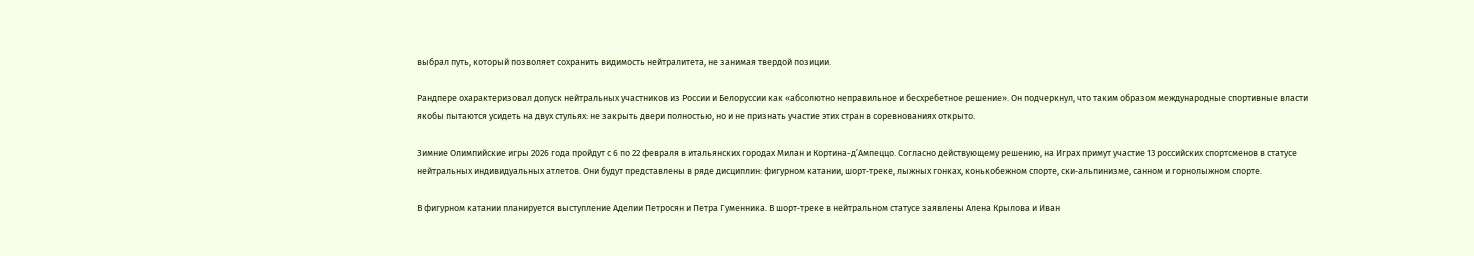выбрал путь, который позволяет сохранить видимость нейтралитета, не занимая твердой позиции.

Рандпере охарактеризовал допуск нейтральных участников из России и Белоруссии как «абсолютно неправильное и бесхребетное решение». Он подчеркнул, что таким образом международные спортивные власти якобы пытаются усидеть на двух стульях: не закрыть двери полностью, но и не признать участие этих стран в соревнованиях открыто.

Зимние Олимпийские игры 2026 года пройдут с 6 по 22 февраля в итальянских городах Милан и Кортина-д’Ампеццо. Согласно действующему решению, на Играх примут участие 13 российских спортсменов в статусе нейтральных индивидуальных атлетов. Они будут представлены в ряде дисциплин: фигурном катании, шорт‑треке, лыжных гонках, конькобежном спорте, ски‑альпинизме, санном и горнолыжном спорте.

В фигурном катании планируется выступление Аделии Петросян и Петра Гуменника. В шорт‑треке в нейтральном статусе заявлены Алена Крылова и Иван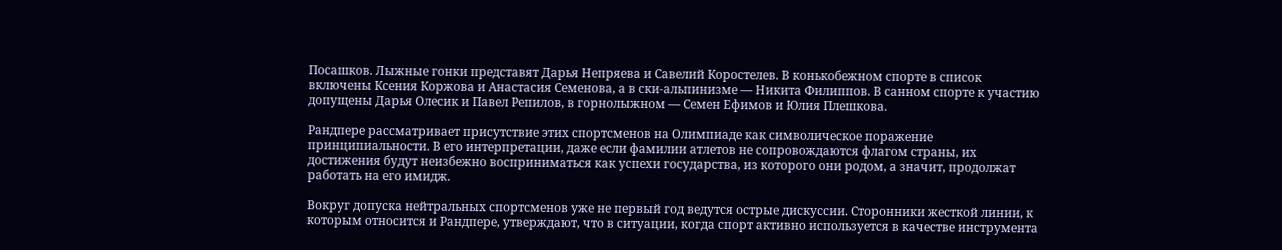Посашков. Лыжные гонки представят Дарья Непряева и Савелий Коростелев. В конькобежном спорте в список включены Ксения Коржова и Анастасия Семенова, а в ски‑альпинизме — Никита Филиппов. В санном спорте к участию допущены Дарья Олесик и Павел Репилов, в горнолыжном — Семен Ефимов и Юлия Плешкова.

Рандпере рассматривает присутствие этих спортсменов на Олимпиаде как символическое поражение принципиальности. В его интерпретации, даже если фамилии атлетов не сопровождаются флагом страны, их достижения будут неизбежно восприниматься как успехи государства, из которого они родом, а значит, продолжат работать на его имидж.

Вокруг допуска нейтральных спортсменов уже не первый год ведутся острые дискуссии. Сторонники жесткой линии, к которым относится и Рандпере, утверждают, что в ситуации, когда спорт активно используется в качестве инструмента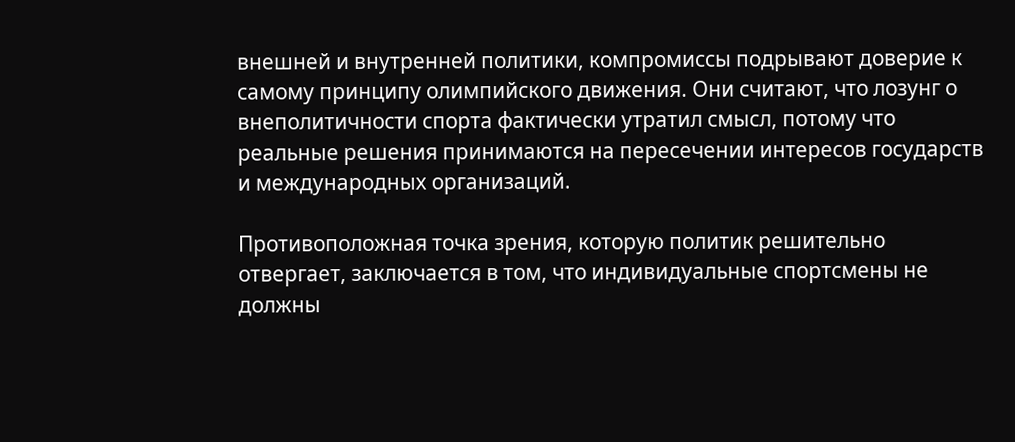внешней и внутренней политики, компромиссы подрывают доверие к самому принципу олимпийского движения. Они считают, что лозунг о внеполитичности спорта фактически утратил смысл, потому что реальные решения принимаются на пересечении интересов государств и международных организаций.

Противоположная точка зрения, которую политик решительно отвергает, заключается в том, что индивидуальные спортсмены не должны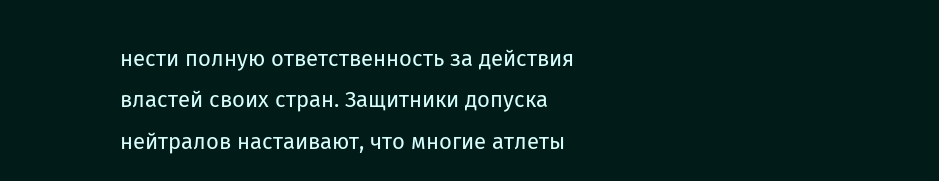нести полную ответственность за действия властей своих стран. Защитники допуска нейтралов настаивают, что многие атлеты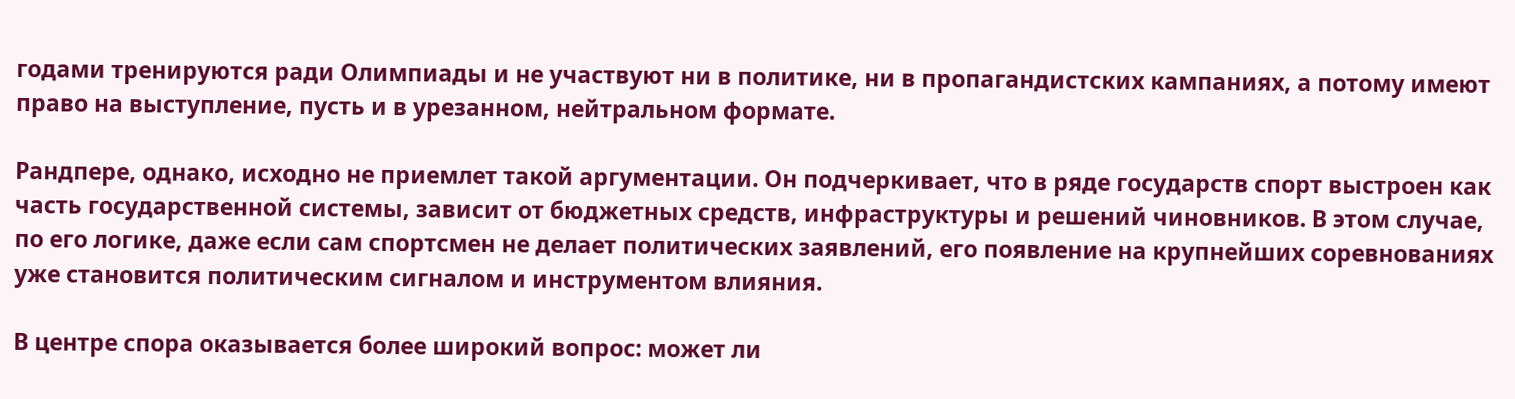годами тренируются ради Олимпиады и не участвуют ни в политике, ни в пропагандистских кампаниях, а потому имеют право на выступление, пусть и в урезанном, нейтральном формате.

Рандпере, однако, исходно не приемлет такой аргументации. Он подчеркивает, что в ряде государств спорт выстроен как часть государственной системы, зависит от бюджетных средств, инфраструктуры и решений чиновников. В этом случае, по его логике, даже если сам спортсмен не делает политических заявлений, его появление на крупнейших соревнованиях уже становится политическим сигналом и инструментом влияния.

В центре спора оказывается более широкий вопрос: может ли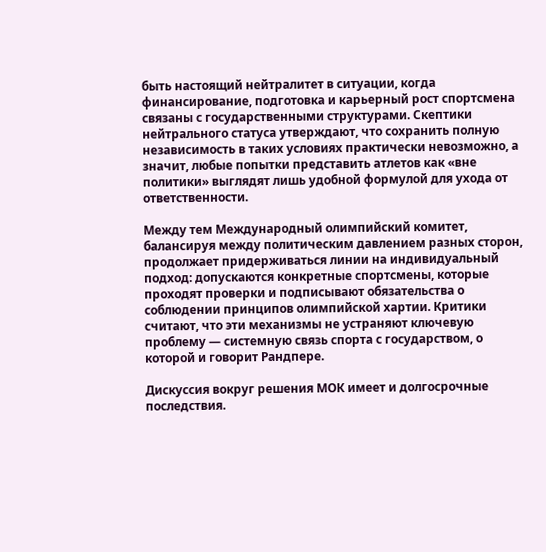быть настоящий нейтралитет в ситуации, когда финансирование, подготовка и карьерный рост спортсмена связаны с государственными структурами. Скептики нейтрального статуса утверждают, что сохранить полную независимость в таких условиях практически невозможно, а значит, любые попытки представить атлетов как «вне политики» выглядят лишь удобной формулой для ухода от ответственности.

Между тем Международный олимпийский комитет, балансируя между политическим давлением разных сторон, продолжает придерживаться линии на индивидуальный подход: допускаются конкретные спортсмены, которые проходят проверки и подписывают обязательства о соблюдении принципов олимпийской хартии. Критики считают, что эти механизмы не устраняют ключевую проблему — системную связь спорта с государством, о которой и говорит Рандпере.

Дискуссия вокруг решения МОК имеет и долгосрочные последствия.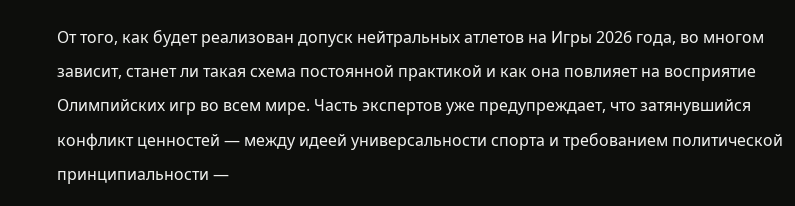От того, как будет реализован допуск нейтральных атлетов на Игры 2026 года, во многом зависит, станет ли такая схема постоянной практикой и как она повлияет на восприятие Олимпийских игр во всем мире. Часть экспертов уже предупреждает, что затянувшийся конфликт ценностей — между идеей универсальности спорта и требованием политической принципиальности —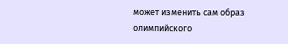может изменить сам образ олимпийского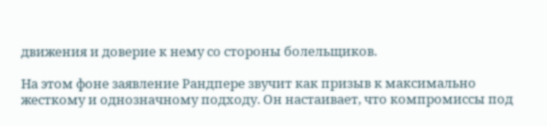движения и доверие к нему со стороны болельщиков.

На этом фоне заявление Рандпере звучит как призыв к максимально жесткому и однозначному подходу. Он настаивает, что компромиссы под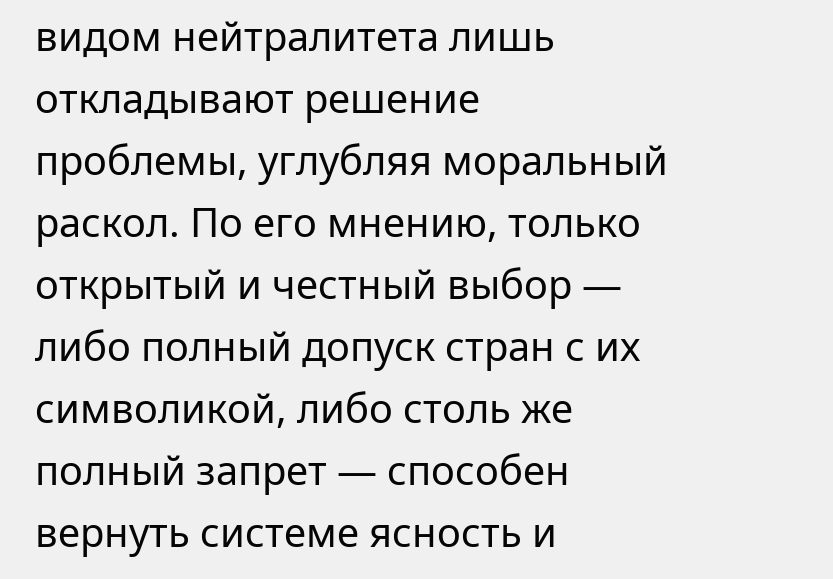видом нейтралитета лишь откладывают решение проблемы, углубляя моральный раскол. По его мнению, только открытый и честный выбор — либо полный допуск стран с их символикой, либо столь же полный запрет — способен вернуть системе ясность и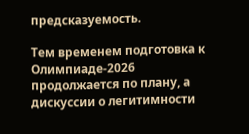предсказуемость.

Тем временем подготовка к Олимпиаде‑2026 продолжается по плану, а дискуссии о легитимности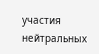участия нейтральных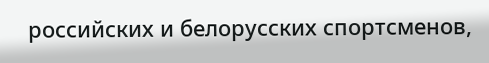российских и белорусских спортсменов,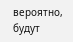вероятно, будут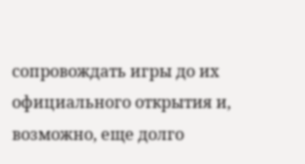сопровождать игры до их официального открытия и, возможно, еще долго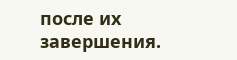после их завершения.